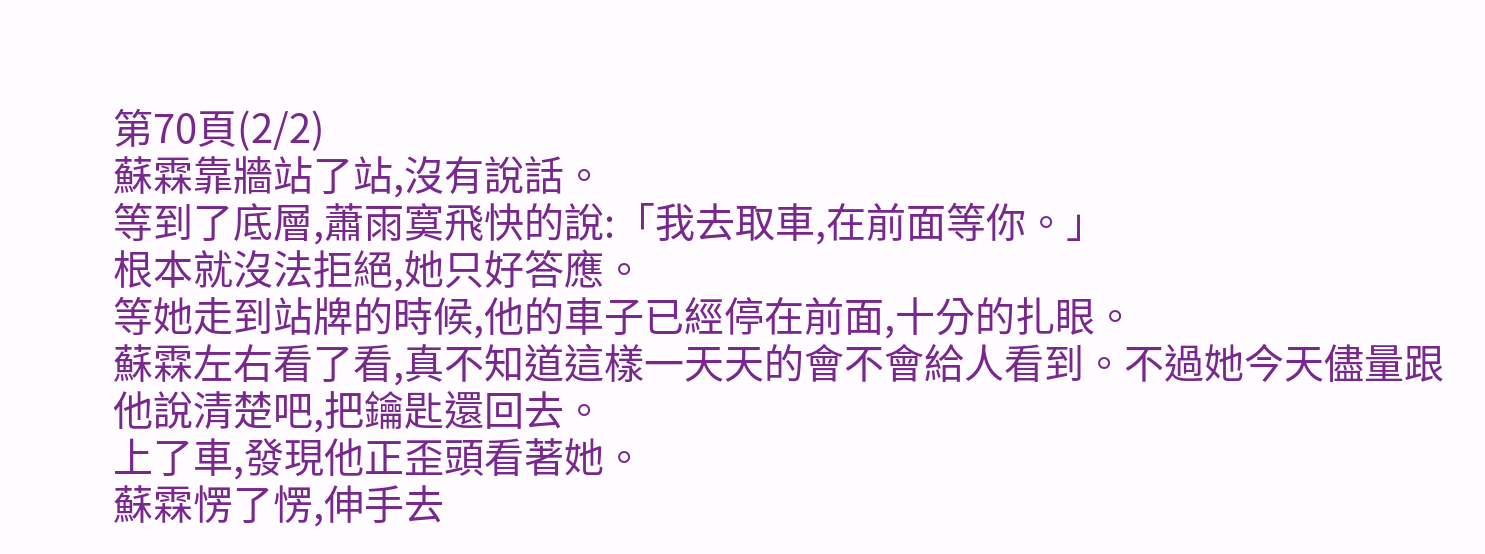第70頁(2/2)
蘇霖靠牆站了站,沒有說話。
等到了底層,蕭雨寞飛快的說:「我去取車,在前面等你。」
根本就沒法拒絕,她只好答應。
等她走到站牌的時候,他的車子已經停在前面,十分的扎眼。
蘇霖左右看了看,真不知道這樣一天天的會不會給人看到。不過她今天儘量跟他說清楚吧,把鑰匙還回去。
上了車,發現他正歪頭看著她。
蘇霖愣了愣,伸手去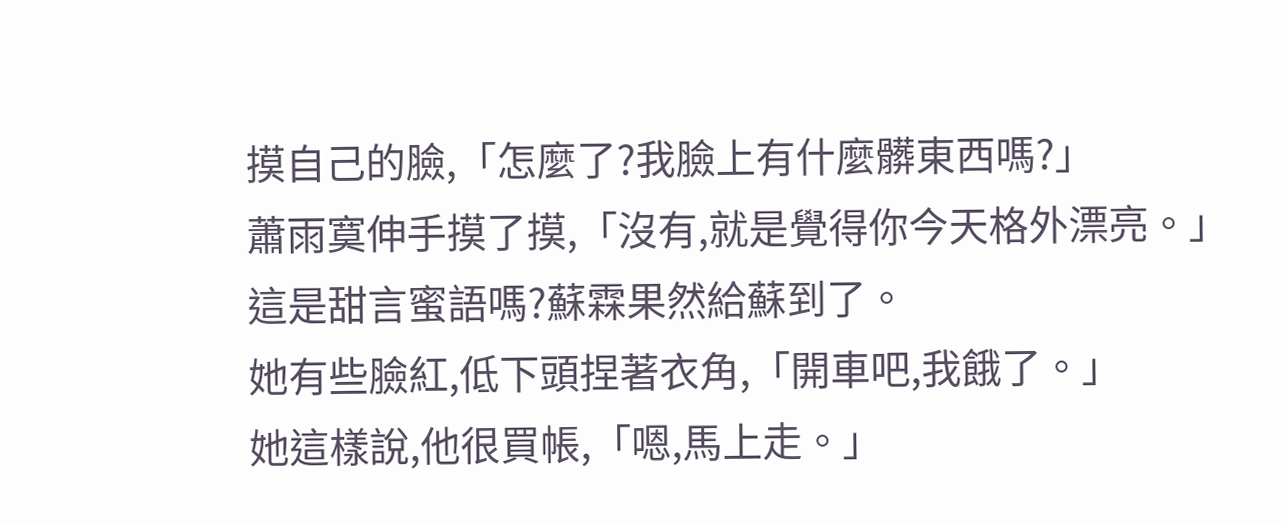摸自己的臉,「怎麼了?我臉上有什麼髒東西嗎?」
蕭雨寞伸手摸了摸,「沒有,就是覺得你今天格外漂亮。」
這是甜言蜜語嗎?蘇霖果然給蘇到了。
她有些臉紅,低下頭捏著衣角,「開車吧,我餓了。」
她這樣說,他很買帳,「嗯,馬上走。」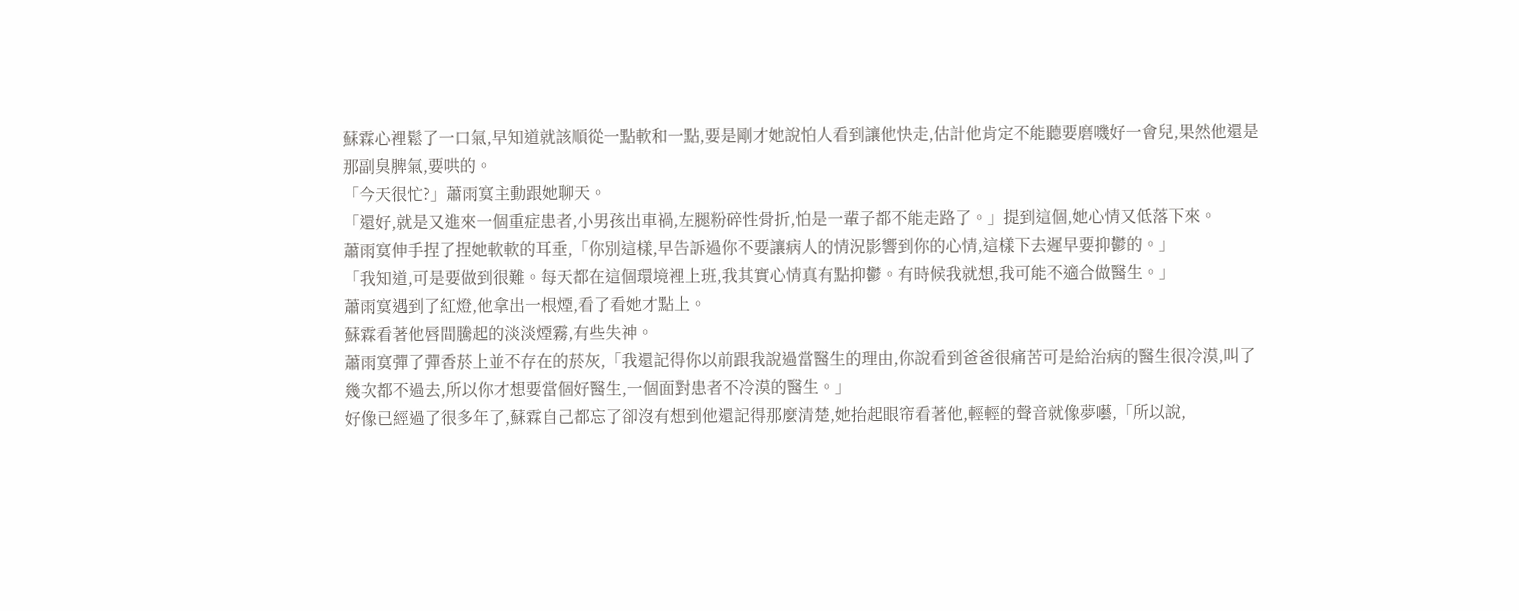蘇霖心裡鬆了一口氣,早知道就該順從一點軟和一點,要是剛才她說怕人看到讓他快走,估計他肯定不能聽要磨嘰好一會兒,果然他還是那副臭脾氣,要哄的。
「今天很忙?」蕭雨寞主動跟她聊天。
「還好,就是又進來一個重症患者,小男孩出車禍,左腿粉碎性骨折,怕是一輩子都不能走路了。」提到這個,她心情又低落下來。
蕭雨寞伸手捏了捏她軟軟的耳垂,「你別這樣,早告訴過你不要讓病人的情況影響到你的心情,這樣下去遲早要抑鬱的。」
「我知道,可是要做到很難。每天都在這個環境裡上班,我其實心情真有點抑鬱。有時候我就想,我可能不適合做醫生。」
蕭雨寞遇到了紅燈,他拿出一根煙,看了看她才點上。
蘇霖看著他唇間騰起的淡淡煙霧,有些失神。
蕭雨寞彈了彈香菸上並不存在的菸灰,「我還記得你以前跟我說過當醫生的理由,你說看到爸爸很痛苦可是給治病的醫生很冷漠,叫了幾次都不過去,所以你才想要當個好醫生,一個面對患者不冷漠的醫生。」
好像已經過了很多年了,蘇霖自己都忘了卻沒有想到他還記得那麼清楚,她抬起眼帘看著他,輕輕的聲音就像夢囈,「所以說,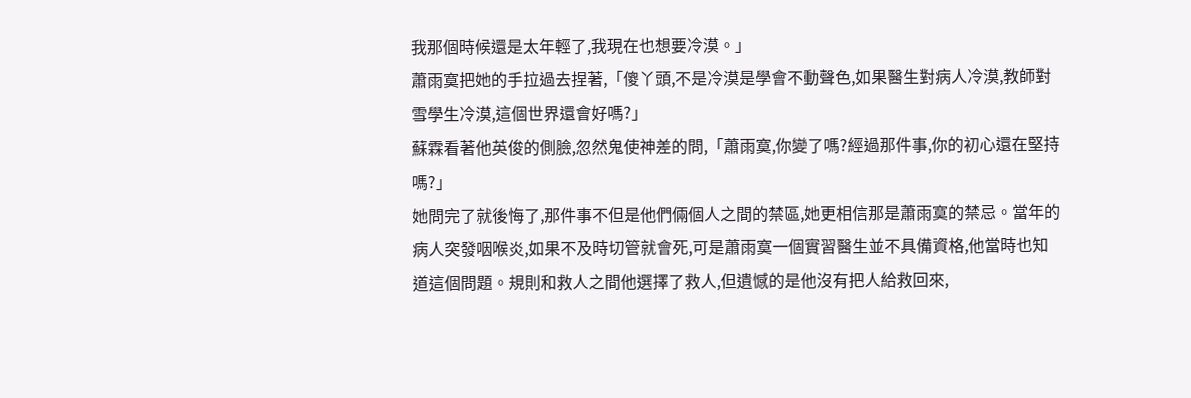我那個時候還是太年輕了,我現在也想要冷漠。」
蕭雨寞把她的手拉過去捏著,「傻丫頭,不是冷漠是學會不動聲色,如果醫生對病人冷漠,教師對雪學生冷漠,這個世界還會好嗎?」
蘇霖看著他英俊的側臉,忽然鬼使神差的問,「蕭雨寞,你變了嗎?經過那件事,你的初心還在堅持嗎?」
她問完了就後悔了,那件事不但是他們倆個人之間的禁區,她更相信那是蕭雨寞的禁忌。當年的病人突發咽喉炎,如果不及時切管就會死,可是蕭雨寞一個實習醫生並不具備資格,他當時也知道這個問題。規則和救人之間他選擇了救人,但遺憾的是他沒有把人給救回來,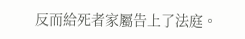反而給死者家屬告上了法庭。